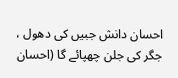احسان دانش جبیں کی دھول ، جگر کی جلن چھپائے گا (احسان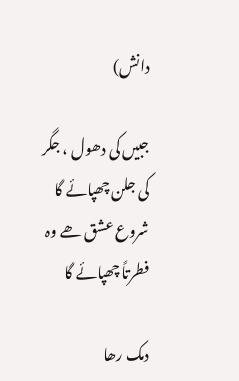دانش)

جبیں کی دھول ، جگر کی جلن چھپائے گا
شروع عشق ھے وہ فطرتاً چھپائے گا

دمک رھا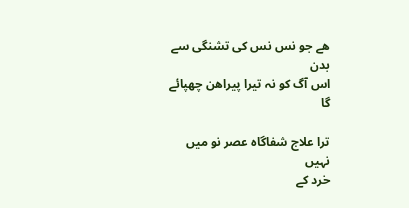ھے جو نس نس کی تشنگی سے بدن
اس آگ کو نہ تیرا پیراھن چھپائے گا

ترا علاج شفاگاہ عصر نو میں نہیں
خرد کے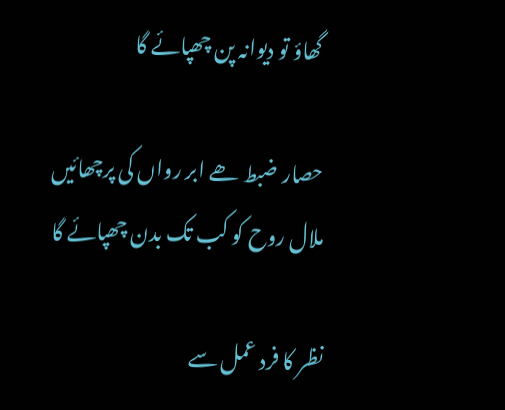گھاؤ تو دیوانہ پن چھپائے گا

حصار ضبط ھے ابر رواں کی پرچھائیں
ملال روح کو کب تک بدن چھپائے گا

نظر کا فرد عمل سے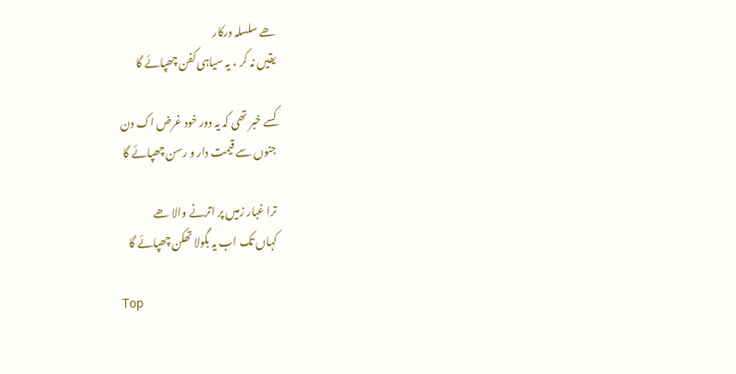ھے سلسلہ درکار
یقیں نہ کر ، یہ سیاہی کفن چھپائے گا

کسے خبر تھی کہ یہ دور خود غرض اک دن
جنوں سے قیمت دار و رسن چھپائے گا

ترا غبار زمیں پر اترنے والا ھے
کہاں تک اب یہ بگولا تھکن چھپائے گا

Top